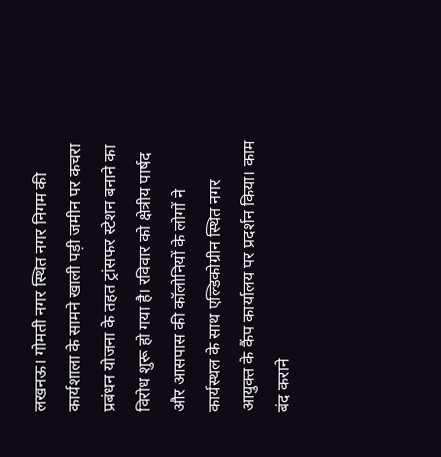लखनऊ। गोमती नगर स्थित नगर निगम की कार्यशाला के सामने खाली पड़ी जमीन पर कचरा प्रबंधन योजना के तहत ट्रांसफर स्टेशन बनाने का विरोध शुरू हो गया है। रविवार को क्षेत्रीय पार्षद और आसपास की कॉलोनियों के लोगों ने कार्यस्थल के साथ एल्डिकोग्रीन स्थित नगर आयुक्त के कैंप कार्यालय पर प्रदर्शन किया। काम बंद कराने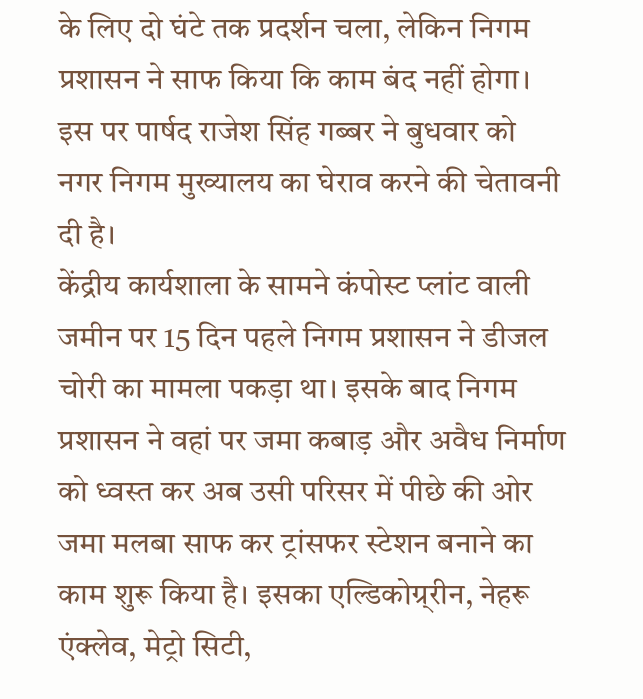के लिए दो घंटे तक प्रदर्शन चला, लेकिन निगम प्रशासन ने साफ किया कि काम बंद नहीं होगा। इस पर पार्षद राजेश सिंह गब्बर ने बुधवार को नगर निगम मुख्यालय का घेराव करने की चेतावनी दी है।
केंद्रीय कार्यशाला के सामने कंपोस्ट प्लांट वाली जमीन पर 15 दिन पहले निगम प्रशासन ने डीजल चोरी का मामला पकड़ा था। इसके बाद निगम प्रशासन ने वहां पर जमा कबाड़ और अवैध निर्माण को ध्वस्त कर अब उसी परिसर में पीछे की ओर जमा मलबा साफ कर ट्रांसफर स्टेशन बनाने का काम शुरू किया है। इसका एल्डिकोग्र्रीन, नेहरू एंक्लेव, मेट्रो सिटी,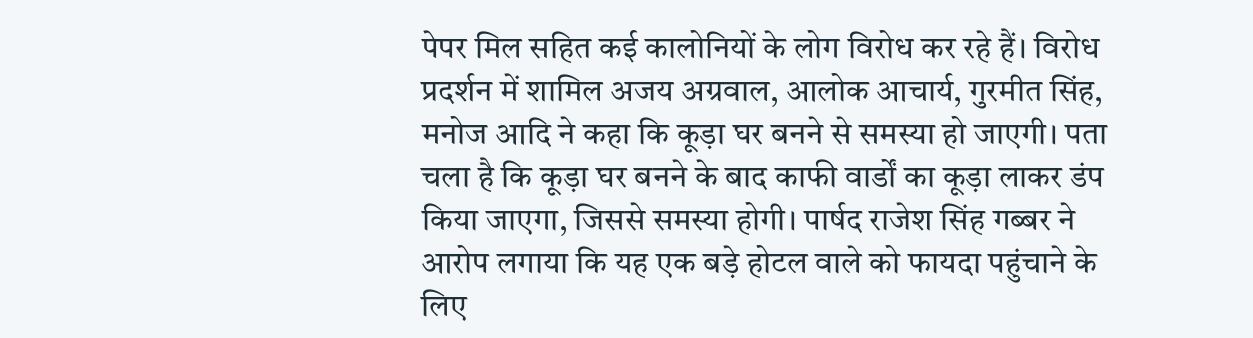पेपर मिल सहित कई कालोनियों के लोग विरोध कर रहे हैं। विरोध प्रदर्शन में शामिल अजय अग्रवाल, आलोक आचार्य, गुरमीत सिंह, मनोज आदि ने कहा कि कूड़ा घर बनने से समस्या हो जाएगी। पता चला है कि कूड़ा घर बनने के बाद काफी वार्डों का कूड़ा लाकर डंप किया जाएगा, जिससे समस्या होगी। पार्षद राजेश सिंह गब्बर ने आरोप लगाया कि यह एक बड़े होटल वाले को फायदा पहुंचाने के लिए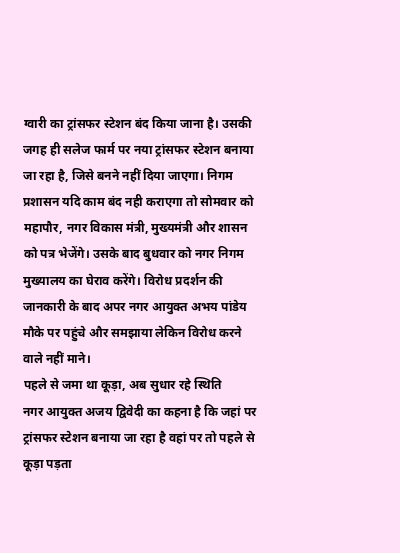ग्वारी का ट्रांसफर स्टेशन बंद किया जाना है। उसकी जगह ही सलेज फार्म पर नया ट्रांसफर स्टेशन बनाया जा रहा है, जिसे बनने नहीं दिया जाएगा। निगम प्रशासन यदि काम बंद नही कराएगा तो सोमवार को महापौर, नगर विकास मंत्री, मुख्यमंत्री और शासन को पत्र भेजेंगे। उसके बाद बुधवार को नगर निगम मुख्यालय का घेराव करेंगे। विरोध प्रदर्शन की जानकारी के बाद अपर नगर आयुक्त अभय पांडेय मौके पर पहुंचे और समझाया लेकिन विरोध करने वाले नहीं माने।
पहले से जमा था कूड़ा, अब सुधार रहे स्थिति
नगर आयुक्त अजय द्विवेदी का कहना है कि जहां पर ट्रांसफर स्टेशन बनाया जा रहा है वहां पर तो पहले से कूड़ा पड़ता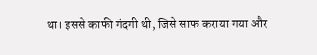था। इससे काफी गंदगी थी, जिसे साफ कराया गया और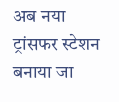अब नया ट्रांसफर स्टेशन बनाया जा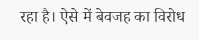रहा है। ऐसे में बेवजह का विरोध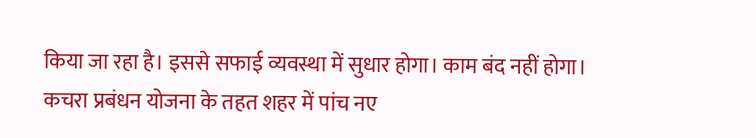किया जा रहा है। इससे सफाई व्यवस्था में सुधार होगा। काम बंद नहीं होगा। कचरा प्रबंधन योजना के तहत शहर में पांच नए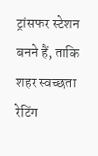ट्रांसफर स्टेशन बनने हैं, ताकि शहर स्वच्छता रेटिंग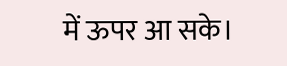में ऊपर आ सके।